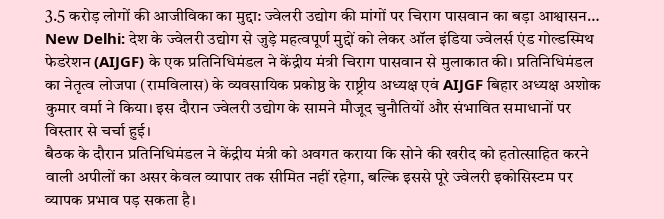3.5 करोड़ लोगों की आजीविका का मुद्दा: ज्वेलरी उद्योग की मांगों पर चिराग पासवान का बड़ा आश्वासन…
New Delhi: देश के ज्वेलरी उद्योग से जुड़े महत्वपूर्ण मुद्दों को लेकर ऑल इंडिया ज्वेलर्स एंड गोल्डस्मिथ फेडरेशन (AIJGF) के एक प्रतिनिधिमंडल ने केंद्रीय मंत्री चिराग पासवान से मुलाकात की। प्रतिनिधिमंडल का नेतृत्व लोजपा (रामविलास) के व्यवसायिक प्रकोष्ठ के राष्ट्रीय अध्यक्ष एवं AIJGF बिहार अध्यक्ष अशोक कुमार वर्मा ने किया। इस दौरान ज्वेलरी उद्योग के सामने मौजूद चुनौतियों और संभावित समाधानों पर विस्तार से चर्चा हुई।
बैठक के दौरान प्रतिनिधिमंडल ने केंद्रीय मंत्री को अवगत कराया कि सोने की खरीद को हतोत्साहित करने वाली अपीलों का असर केवल व्यापार तक सीमित नहीं रहेगा, बल्कि इससे पूरे ज्वेलरी इकोसिस्टम पर व्यापक प्रभाव पड़ सकता है।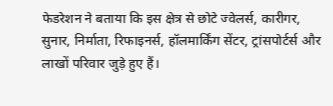फेडरेशन ने बताया कि इस क्षेत्र से छोटे ज्वेलर्स, कारीगर, सुनार, निर्माता, रिफाइनर्स, हॉलमार्किंग सेंटर, ट्रांसपोर्टर्स और लाखों परिवार जुड़े हुए हैं।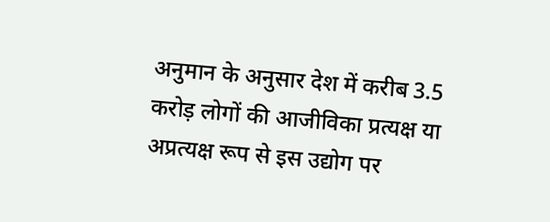अनुमान के अनुसार देश में करीब 3.5 करोड़ लोगों की आजीविका प्रत्यक्ष या अप्रत्यक्ष रूप से इस उद्योग पर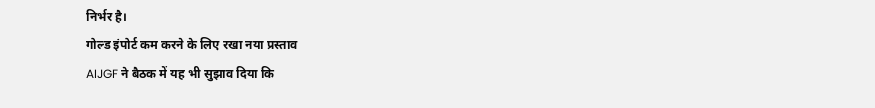निर्भर है।
गोल्ड इंपोर्ट कम करने के लिए रखा नया प्रस्ताव
AIJGF ने बैठक में यह भी सुझाव दिया कि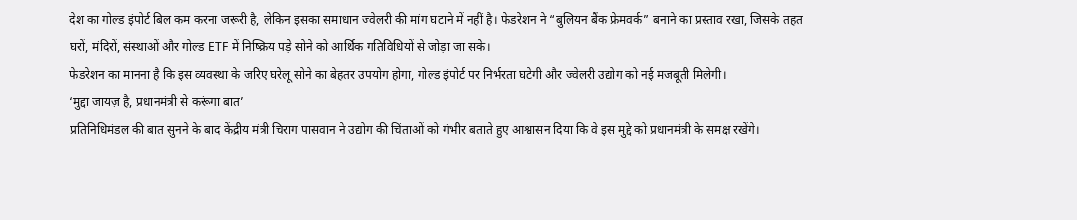देश का गोल्ड इंपोर्ट बिल कम करना जरूरी है, लेकिन इसका समाधान ज्वेलरी की मांग घटाने में नहीं है। फेडरेशन ने “बुलियन बैंक फ्रेमवर्क” बनाने का प्रस्ताव रखा, जिसके तहत घरों, मंदिरों, संस्थाओं और गोल्ड ETF में निष्क्रिय पड़े सोने को आर्थिक गतिविधियों से जोड़ा जा सके।
फेडरेशन का मानना है कि इस व्यवस्था के जरिए घरेलू सोने का बेहतर उपयोग होगा, गोल्ड इंपोर्ट पर निर्भरता घटेगी और ज्वेलरी उद्योग को नई मजबूती मिलेगी।
‘मुद्दा जायज़ है, प्रधानमंत्री से करूंगा बात’
प्रतिनिधिमंडल की बात सुनने के बाद केंद्रीय मंत्री चिराग पासवान ने उद्योग की चिंताओं को गंभीर बताते हुए आश्वासन दिया कि वे इस मुद्दे को प्रधानमंत्री के समक्ष रखेंगे।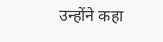उन्होंने कहा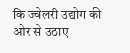कि ज्वेलरी उद्योग की ओर से उठाए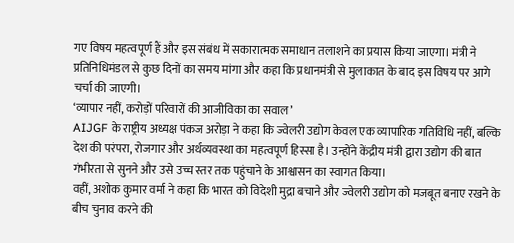गए विषय महत्वपूर्ण हैं और इस संबंध में सकारात्मक समाधान तलाशने का प्रयास किया जाएगा। मंत्री ने प्रतिनिधिमंडल से कुछ दिनों का समय मांगा और कहा कि प्रधानमंत्री से मुलाकात के बाद इस विषय पर आगे चर्चा की जाएगी।
‘व्यापार नहीं, करोड़ों परिवारों की आजीविका का सवाल’
AIJGF के राष्ट्रीय अध्यक्ष पंकज अरोड़ा ने कहा कि ज्वेलरी उद्योग केवल एक व्यापारिक गतिविधि नहीं, बल्कि देश की परंपरा, रोजगार और अर्थव्यवस्था का महत्वपूर्ण हिस्सा है। उन्होंने केंद्रीय मंत्री द्वारा उद्योग की बात गंभीरता से सुनने और उसे उच्च स्तर तक पहुंचाने के आश्वासन का स्वागत किया।
वहीं, अशोक कुमार वर्मा ने कहा कि भारत को विदेशी मुद्रा बचाने और ज्वेलरी उद्योग को मजबूत बनाए रखने के बीच चुनाव करने की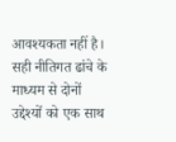आवश्यकता नहीं है। सही नीतिगत ढांचे के माध्यम से दोनों उद्देश्यों को एक साथ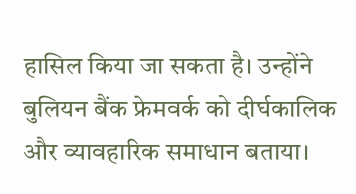हासिल किया जा सकता है। उन्होंने बुलियन बैंक फ्रेमवर्क को दीर्घकालिक और व्यावहारिक समाधान बताया।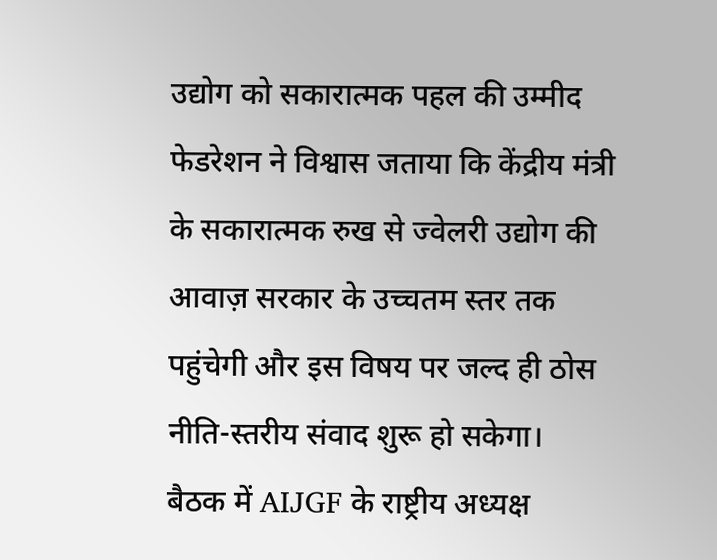उद्योग को सकारात्मक पहल की उम्मीद
फेडरेशन ने विश्वास जताया कि केंद्रीय मंत्री के सकारात्मक रुख से ज्वेलरी उद्योग की आवाज़ सरकार के उच्चतम स्तर तक पहुंचेगी और इस विषय पर जल्द ही ठोस नीति-स्तरीय संवाद शुरू हो सकेगा।
बैठक में AIJGF के राष्ट्रीय अध्यक्ष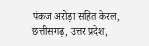पंकज अरोड़ा सहित केरल, छत्तीसगढ़, उत्तर प्रदेश,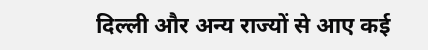दिल्ली और अन्य राज्यों से आए कई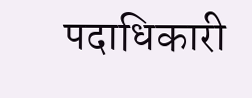पदाधिकारी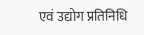एवं उद्योग प्रतिनिधि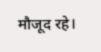मौजूद रहे।